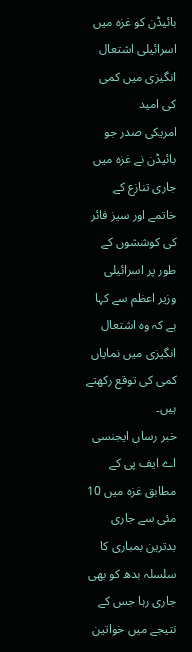بائیڈن کو غزہ میں اسرائیلی اشتعال انگیزی میں کمی کی امید
امریکی صدر جو بائیڈن نے غزہ میں جاری تنازع کے خاتمے اور سیز فائر کی کوششوں کے طور پر اسرائیلی وزیر اعظم سے کہا ہے کہ وہ اشتعال انگیزی میں نمایاں کمی کی توقع رکھتے ہیں۔
خبر رساں ایجنسی اے ایف پی کے مطابق غزہ میں 10 مئی سے جاری بدترین بمباری کا سلسلہ بدھ کو بھی جاری رہا جس کے نتیجے میں خواتین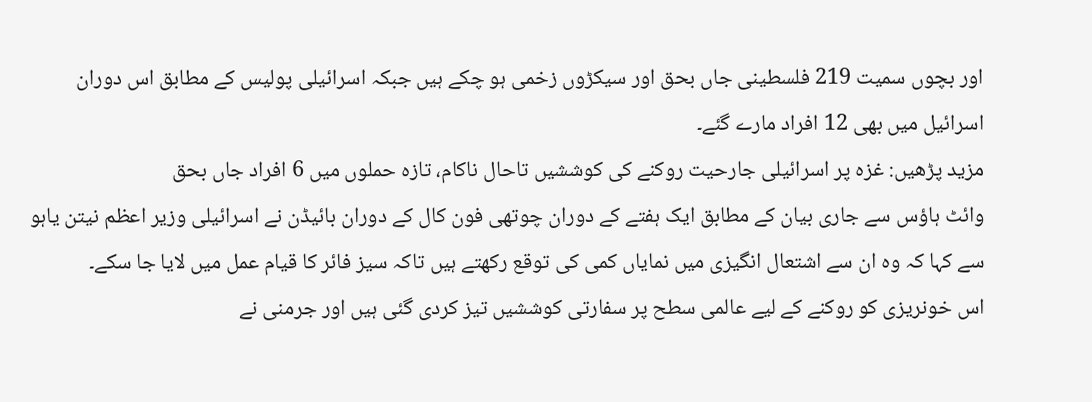اور بچوں سمیت 219 فلسطینی جاں بحق اور سیکڑوں زخمی ہو چکے ہیں جبکہ اسرائیلی پولیس کے مطابق اس دوران اسرائیل میں بھی 12 افراد مارے گئے۔
مزید پڑھیں: غزہ پر اسرائیلی جارحیت روکنے کی کوششیں تاحال ناکام، تازہ حملوں میں 6 افراد جاں بحق
وائٹ ہاؤس سے جاری بیان کے مطابق ایک ہفتے کے دوران چوتھی فون کال کے دوران بائیڈن نے اسرائیلی وزیر اعظم نیتن یاہو سے کہا کہ وہ ان سے اشتعال انگیزی میں نمایاں کمی کی توقع رکھتے ہیں تاکہ سیز فائر کا قیام عمل میں لایا جا سکے۔
اس خونریزی کو روکنے کے لیے عالمی سطح پر سفارتی کوششیں تیز کردی گئی ہیں اور جرمنی نے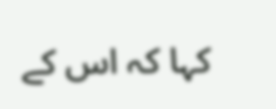کہا کہ اس کے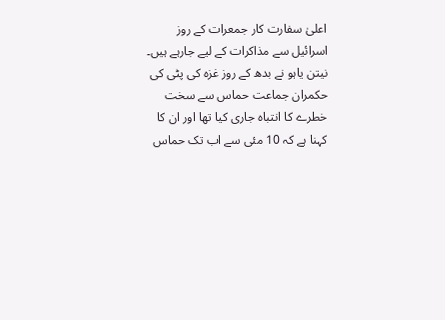اعلیٰ سفارت کار جمعرات کے روز اسرائیل سے مذاکرات کے لیے جارہے ہیں۔
نیتن یاہو نے بدھ کے روز غزہ کی پٹی کی حکمران جماعت حماس سے سخت خطرے کا انتباہ جاری کیا تھا اور ان کا کہنا ہے کہ 10 مئی سے اب تک حماس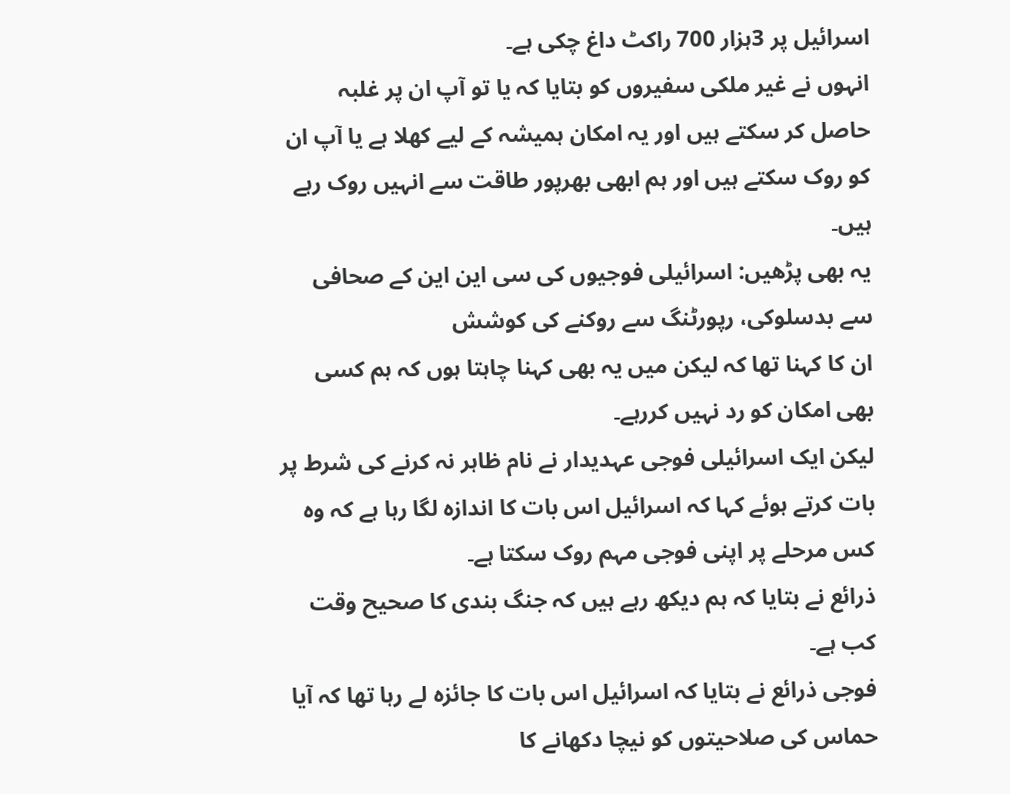اسرائیل پر 3ہزار 700 راکٹ داغ چکی ہے۔
انہوں نے غیر ملکی سفیروں کو بتایا کہ یا تو آپ ان پر غلبہ حاصل کر سکتے ہیں اور یہ امکان ہمیشہ کے لیے کھلا ہے یا آپ ان کو روک سکتے ہیں اور ہم ابھی بھرپور طاقت سے انہیں روک رہے ہیں۔
یہ بھی پڑھیں: اسرائیلی فوجیوں کی سی این این کے صحافی سے بدسلوکی، رپورٹنگ سے روکنے کی کوشش
ان کا کہنا تھا کہ لیکن میں یہ بھی کہنا چاہتا ہوں کہ ہم کسی بھی امکان کو رد نہیں کررہے۔
لیکن ایک اسرائیلی فوجی عہدیدار نے نام ظاہر نہ کرنے کی شرط پر بات کرتے ہوئے کہا کہ اسرائیل اس بات کا اندازہ لگا رہا ہے کہ وہ کس مرحلے پر اپنی فوجی مہم روک سکتا ہے۔
ذرائع نے بتایا کہ ہم دیکھ رہے ہیں کہ جنگ بندی کا صحیح وقت کب ہے۔
فوجی ذرائع نے بتایا کہ اسرائیل اس بات کا جائزہ لے رہا تھا کہ آیا حماس کی صلاحیتوں کو نیچا دکھانے کا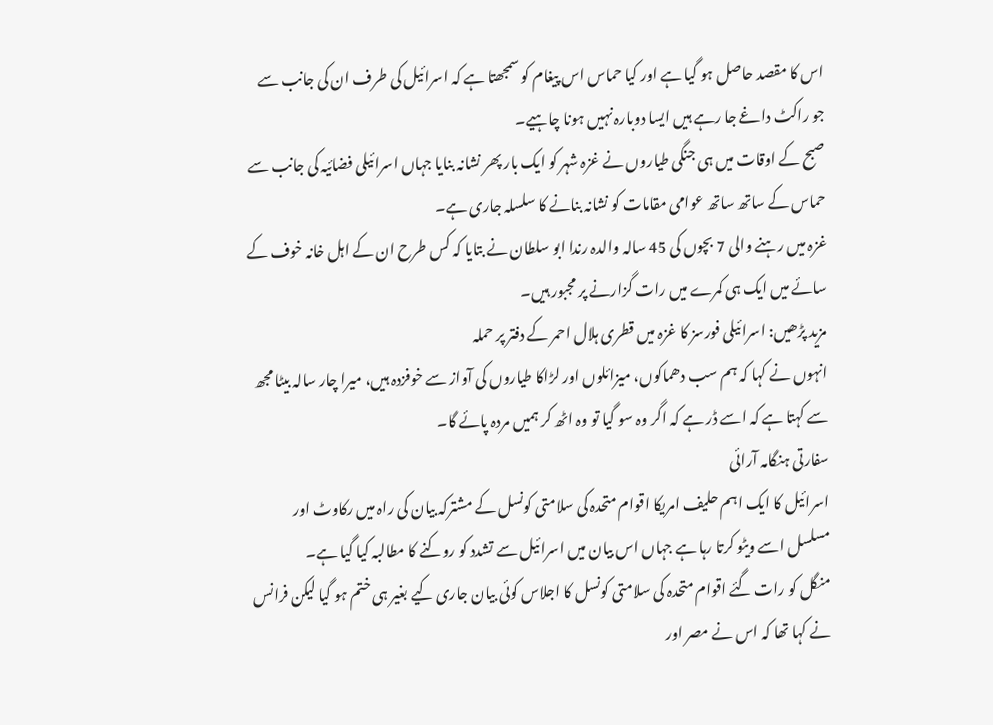اس کا مقصد حاصل ہو گیا ہے اور کیا حماس اس پیغام کو سمجھتا ہے کہ اسرائیل کی طرف ان کی جانب سے جو راکٹ داغے جا رہے ہیں ایسا دوبارہ نہیں ہونا چاہیے۔
صبح کے اوقات میں ہی جنگی طیاروں نے غزہ شہر کو ایک بار پھر نشانہ بنایا جہاں اسرائیلی فضائیہ کی جانب سے حماس کے ساتھ ساتھ عوامی مقامات کو نشانہ بنانے کا سلسلہ جاری ہے۔
غزہ میں رہنے والی 7 بچوں کی 45 سالہ والدہ رندا ابو سلطان نے بتایا کہ کس طرح ان کے اہل خانہ خوف کے سائے میں ایک ہی کمرے میں رات گزارنے پر مجبور ہیں۔
مزید پڑھیں: اسرائیلی فورسز کا غزہ میں قطری ہلال احمر کے دفتر پر حملہ
انہوں نے کہا کہ ہم سب دھماکوں، میزائلوں اور لڑاکا طیاروں کی آواز سے خوفزدہ ہیں، میرا چار سالہ بیٹا مجھ سے کہتا ہے کہ اسے ڈر ہے کہ اگر وہ سو گیا تو وہ اٹھ کر ہمیں مردہ پائے گا۔
سفارتی ہنگامہ آرائی
اسرائیل کا ایک اہم حلیف امریکا اقوام متحدہ کی سلامتی کونسل کے مشترکہ بیان کی راہ میں رکاوٹ اور مسلسل اسے ویٹو کرتا رہا ہے جہاں اس بیان میں اسرائیل سے تشدد کو روکنے کا مطالبہ کیا گیا ہے۔
منگل کو رات گئے اقوام متحدہ کی سلامتی کونسل کا اجلاس کوئی بیان جاری کیے بغیر ہی ختم ہو گیا لیکن فرانس نے کہا تھا کہ اس نے مصر اور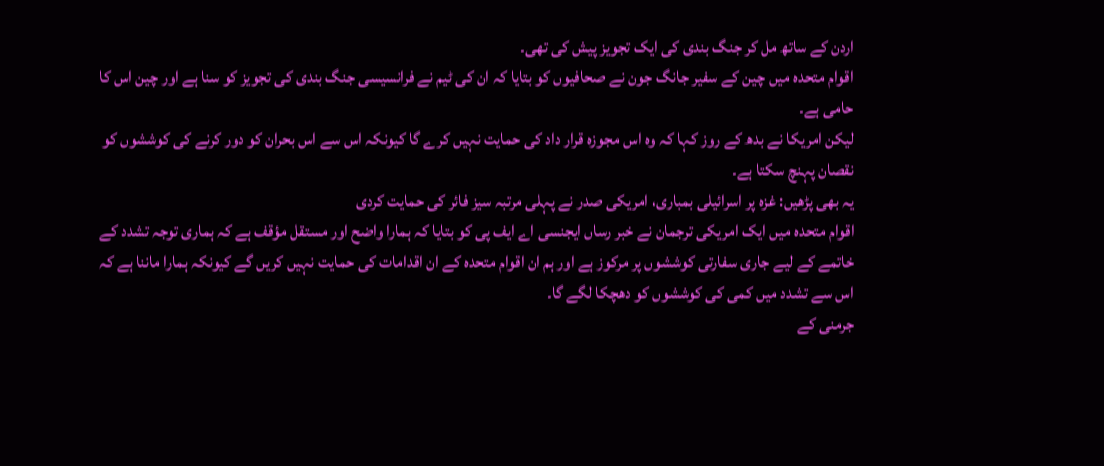اردن کے ساتھ مل کر جنگ بندی کی ایک تجویز پیش کی تھی۔
اقوام متحدہ میں چین کے سفیر جانگ جون نے صحافیوں کو بتایا کہ ان کی ٹیم نے فرانسیسی جنگ بندی کی تجویز کو سنا ہے اور چین اس کا حامی ہے۔
لیکن امریکا نے بدھ کے روز کہا کہ وہ اس مجوزہ قرار داد کی حمایت نہیں کرے گا کیونکہ اس سے اس بحران کو دور کرنے کی کوششوں کو نقصان پہنچ سکتا ہے۔
یہ بھی پڑھیں: غزہ پر اسرائیلی بمباری، امریکی صدر نے پہلی مرتبہ سیز فائر کی حمایت کردی
اقوام متحدہ میں ایک امریکی ترجمان نے خبر رساں ایجنسی اے ایف پی کو بتایا کہ ہمارا واضح اور مستقل مؤقف ہے کہ ہماری توجہ تشدد کے خاتمے کے لیے جاری سفارتی کوششوں پر مرکوز ہے اور ہم ان اقوام متحدہ کے ان اقدامات کی حمایت نہیں کریں گے کیونکہ ہمارا ماننا ہے کہ اس سے تشدد میں کمی کی کوششوں کو دھچکا لگے گا۔
جرمنی کے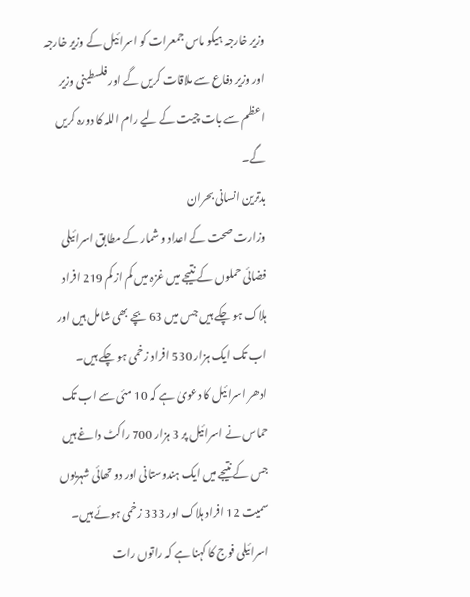وزیر خارجہ ہیکو ماس جمعرات کو اسرائیل کے وزیر خارجہ اور وزیر دفاع سے ملاقات کریں گے اور فلسطینی وزیر اعظم سے بات چیت کے لیے رام اللہ کا دورہ کریں گے۔
بدترین انسانی بحران
وزارت صحت کے اعداد و شمار کے مطابق اسرائیلی فضائی حملوں کے نتیجے میں غزہ میں کم از کم 219 افراد ہلاک ہو چکے ہیں جس میں 63 بچے بھی شامل ہیں اور اب تک ایک ہزار 530 افراد زخمی ہو چکے ہیں۔
ادھر اسرائیل کا دعویٰ ہے کہ 10 مئی سے اب تک حماس نے اسرائیل پر 3 ہزار 700 راکٹ داغے ہیں جس کے نتیجے میں ایک ہندوستانی اور دو تھائی شہریوں سمیت 12 افراد ہلاک اور 333 زخمی ہوئے ہیں۔
اسرائیلی فوج کا کہنا ہے کہ راتوں رات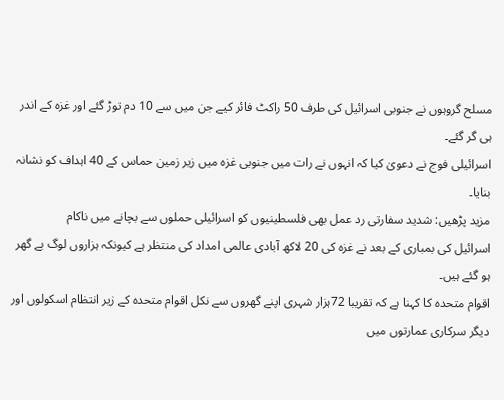مسلح گروہوں نے جنوبی اسرائیل کی طرف 50 راکٹ فائر کیے جن میں سے 10 دم توڑ گئے اور غزہ کے اندر ہی گر گئے۔
اسرائیلی فوج نے دعویٰ کیا کہ انہوں نے رات میں جنوبی غزہ میں زیر زمین حماس کے 40 اہداف کو نشانہ بنایا۔
مزید پڑھیں: شدید سفارتی رد عمل بھی فلسطینیوں کو اسرائیلی حملوں سے بچانے میں ناکام
اسرائیل کی بمباری کے بعد نے غزہ کی 20 لاکھ آبادی عالمی امداد کی منتظر ہے کیونکہ ہزاروں لوگ بے گھر ہو گئے ہیں۔
اقوام متحدہ کا کہنا ہے کہ تقریبا 72ہزار شہری اپنے گھروں سے نکل اقوام متحدہ کے زیر انتظام اسکولوں اور دیگر سرکاری عمارتوں میں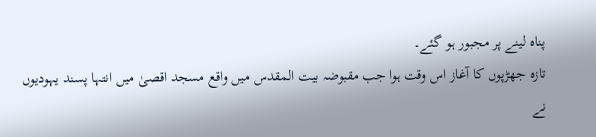پناہ لینے پر مجبور ہو گئے۔
تازہ جھڑپوں کا آغاز اس وقت ہوا جب مقبوضہ بیت المقدس میں واقع مسجد اقصیٰ میں انتہا پسند یہودیوں نے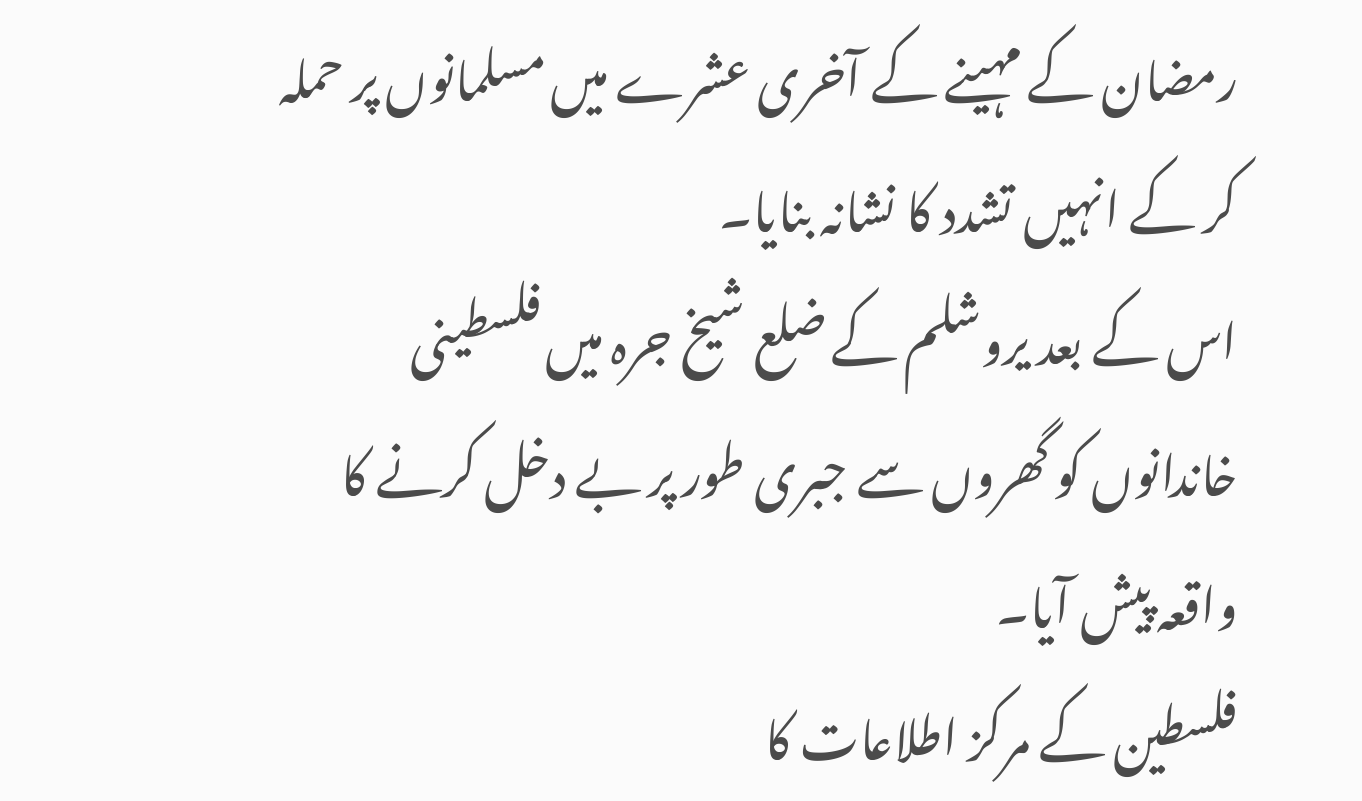رمضان کے مہینے کے آخری عشرے میں مسلمانوں پر حملہ کر کے انہیں تشدد کا نشانہ بنایا۔
اس کے بعد یروشلم کے ضلع شیخ جرہ میں فلسطینی خاندانوں کو گھروں سے جبری طور پر بے دخل کرنے کا واقعہ پیش آیا۔
فلسطین کے مرکز اطلاعات کا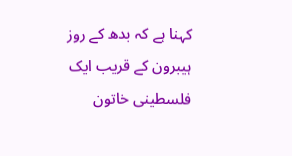کہنا ہے کہ بدھ کے روز ہیبرون کے قریب ایک فلسطینی خاتون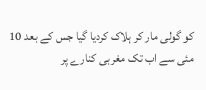کو گولی مار کر ہلاک کردیا گیا جس کے بعد 10 مئی سے اب تک مغربی کنارے پر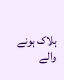ہلاک ہونے والے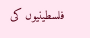فلسطینیوں کی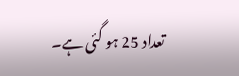تعداد 25 ہو گئی ہے۔